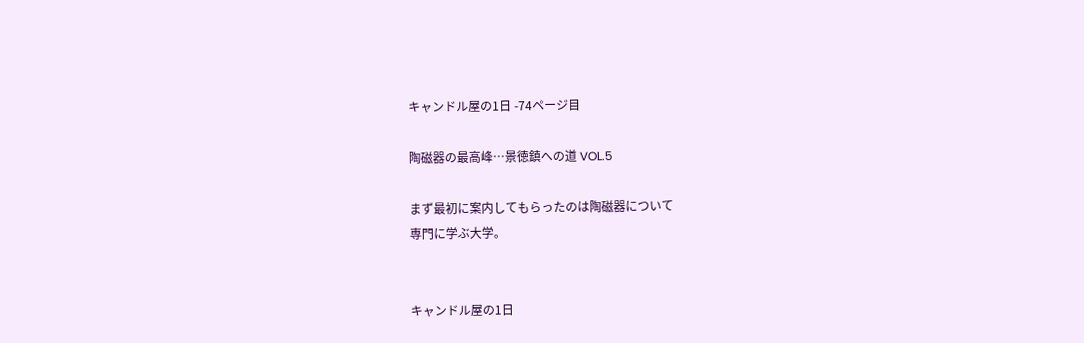キャンドル屋の1日 -74ページ目

陶磁器の最高峰…景徳鎮への道 VOL.5

まず最初に案内してもらったのは陶磁器について
専門に学ぶ大学。


キャンドル屋の1日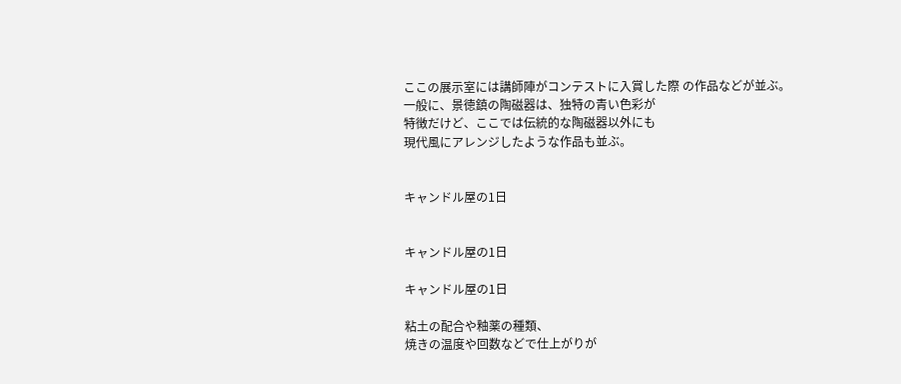ここの展示室には講師陣がコンテストに入賞した際 の作品などが並ぶ。
一般に、景徳鎮の陶磁器は、独特の青い色彩が
特徴だけど、ここでは伝統的な陶磁器以外にも
現代風にアレンジしたような作品も並ぶ。


キャンドル屋の1日


キャンドル屋の1日

キャンドル屋の1日

粘土の配合や釉薬の種類、
焼きの温度や回数などで仕上がりが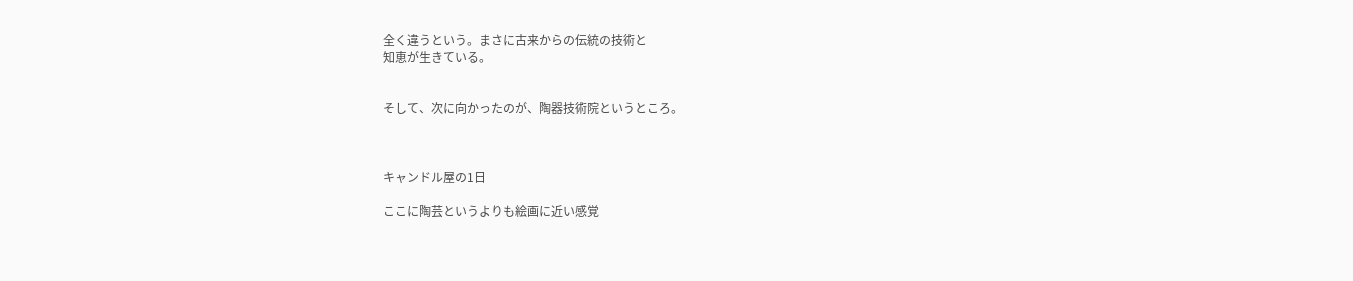全く違うという。まさに古来からの伝統の技術と
知恵が生きている。


そして、次に向かったのが、陶器技術院というところ。



キャンドル屋の1日

ここに陶芸というよりも絵画に近い感覚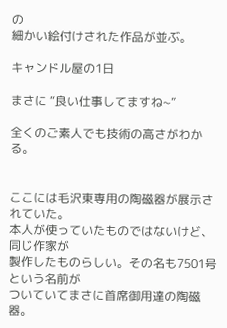の
細かい絵付けされた作品が並ぶ。

キャンドル屋の1日

まさに “良い仕事してますね~”

全くのご素人でも技術の高さがわかる。


ここには毛沢東専用の陶磁器が展示されていた。
本人が使っていたものではないけど、同じ作家が
製作したものらしい。その名も7501号という名前が
ついていてまさに首席御用達の陶磁器。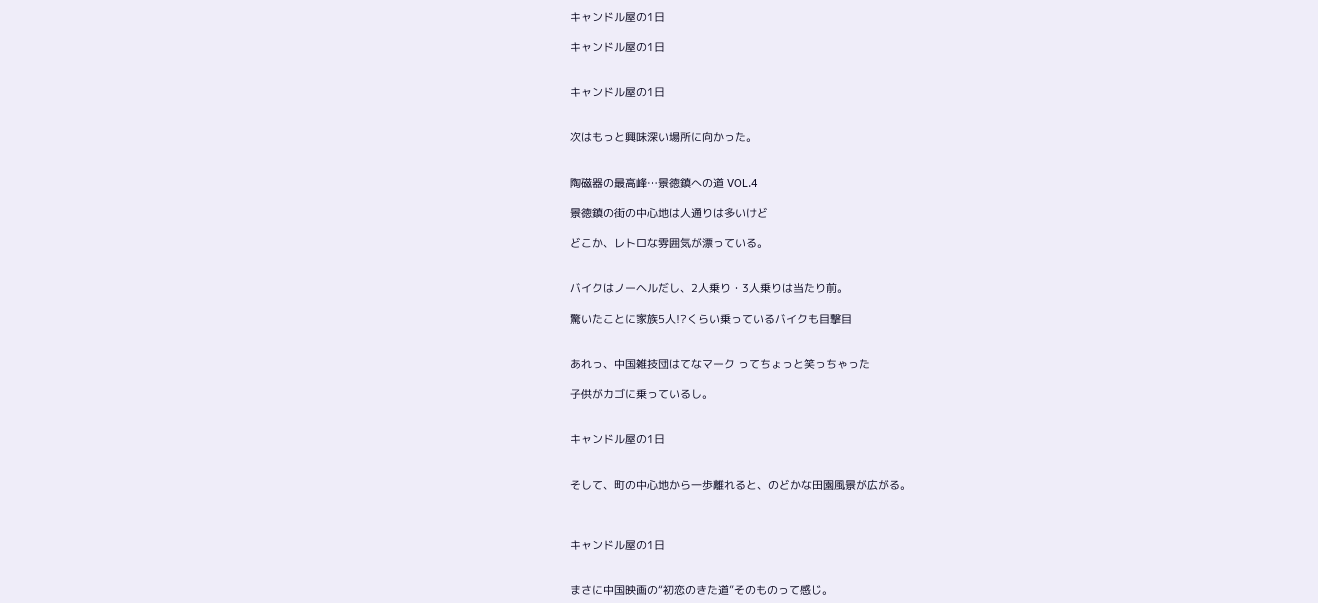キャンドル屋の1日

キャンドル屋の1日


キャンドル屋の1日


次はもっと興味深い場所に向かった。


陶磁器の最高峰…景徳鎮への道 VOL.4

景徳鎮の街の中心地は人通りは多いけど

どこか、レトロな雰囲気が漂っている。


バイクはノーヘルだし、2人乗り・3人乗りは当たり前。

驚いたことに家族5人!?くらい乗っているバイクも目撃目


あれっ、中国雑技団はてなマーク ってちょっと笑っちゃった

子供がカゴに乗っているし。


キャンドル屋の1日


そして、町の中心地から一歩離れると、のどかな田園風景が広がる。



キャンドル屋の1日


まさに中国映画の“初恋のきた道”そのものって感じ。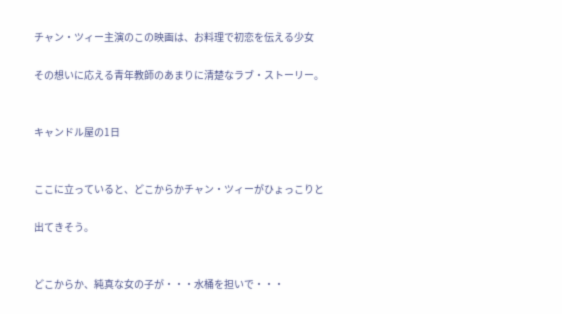チャン・ツィー主演のこの映画は、お料理で初恋を伝える少女

その想いに応える青年教師のあまりに清楚なラブ・ストーリー。


キャンドル屋の1日


ここに立っていると、どこからかチャン・ツィーがひょっこりと

出てきそう。


どこからか、純真な女の子が・・・水桶を担いで・・・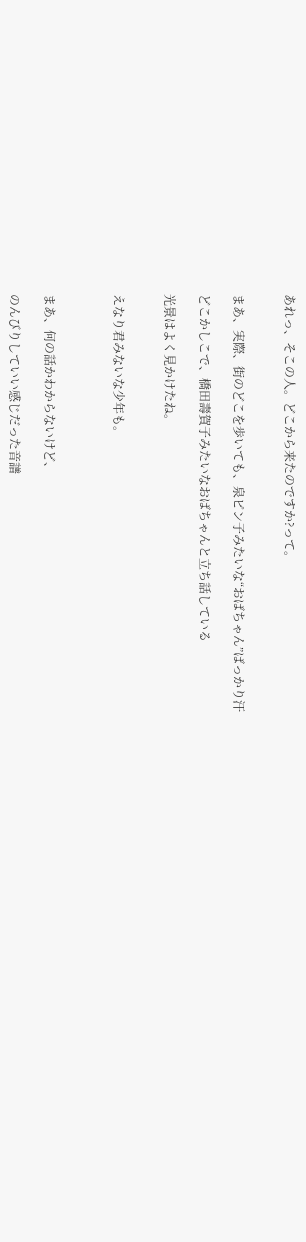あれっ、そこの人。どこから来たのですか?って。


まあ、実際、街のどこを歩いても、泉ピン子みたいな“おばちゃん”ばっかり汗

どこかしこで、橋田壽賀子みたいなおばちゃんと立ち話している

光景はよく見かけたね。


えなり君みないな少年も。



まあ、何の話かわからないけど、

のんびりしていい感じだった音譜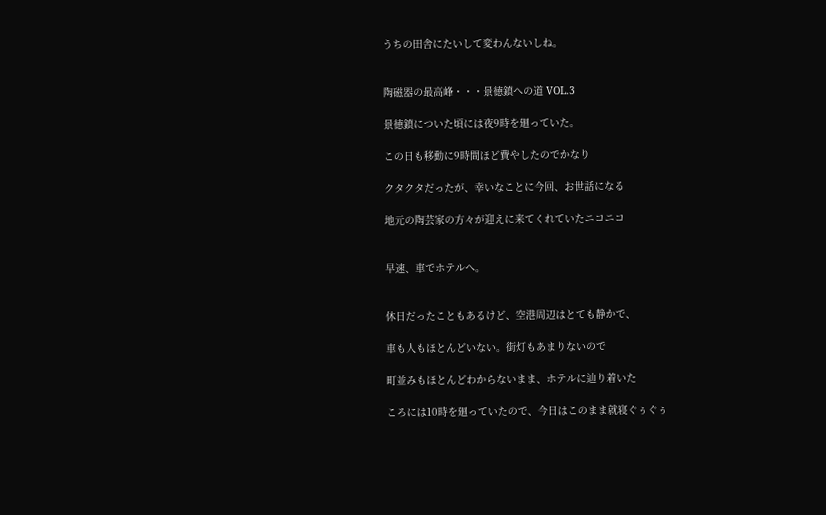うちの田舎にたいして変わんないしね。


陶磁器の最高峰・・・景徳鎮への道 VOL.3

景徳鎮についた頃には夜9時を廻っていた。

この日も移動に9時間ほど費やしたのでかなり

クタクタだったが、幸いなことに今回、お世話になる

地元の陶芸家の方々が迎えに来てくれていたニコニコ


早速、車でホテルへ。


休日だったこともあるけど、空港周辺はとても静かで、

車も人もほとんどいない。街灯もあまりないので

町並みもほとんどわからないまま、ホテルに辿り着いた

ころには10時を廻っていたので、今日はこのまま就寝ぐぅぐぅ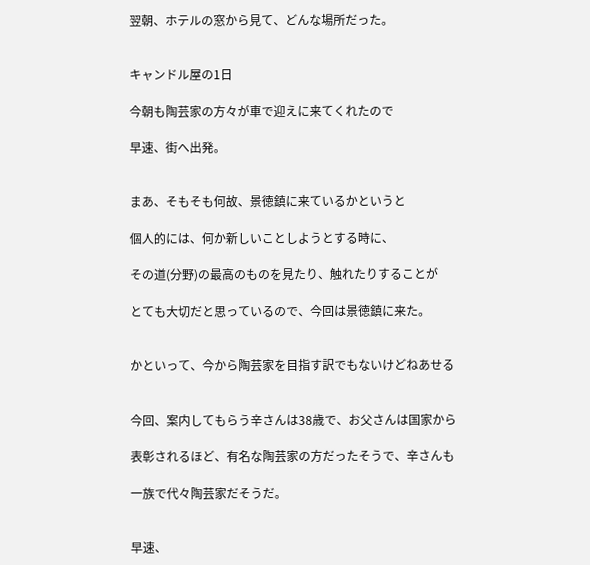翌朝、ホテルの窓から見て、どんな場所だった。


キャンドル屋の1日

今朝も陶芸家の方々が車で迎えに来てくれたので

早速、街へ出発。


まあ、そもそも何故、景徳鎮に来ているかというと

個人的には、何か新しいことしようとする時に、

その道(分野)の最高のものを見たり、触れたりすることが

とても大切だと思っているので、今回は景徳鎮に来た。


かといって、今から陶芸家を目指す訳でもないけどねあせる


今回、案内してもらう辛さんは38歳で、お父さんは国家から

表彰されるほど、有名な陶芸家の方だったそうで、辛さんも

一族で代々陶芸家だそうだ。


早速、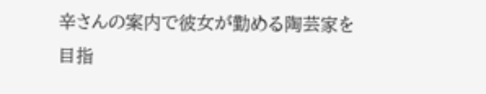辛さんの案内で彼女が勤める陶芸家を目指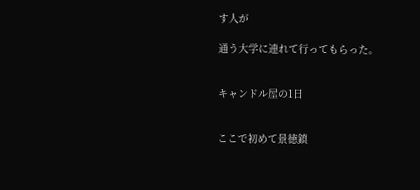す人が

通う大学に連れて行ってもらった。


キャンドル屋の1日


ここで初めて景徳鎮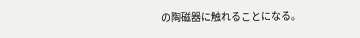の陶磁器に触れることになる。